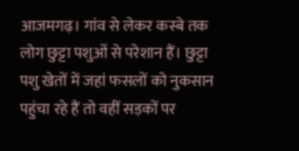आजमगढ़। गांव से लेकर कस्बे तक लोग छुट्टा पशुओं से परेशान हैं। छुट्टा पशु खेतों में जहां फसलों को नुकसान पहुंचा रहे हैं तो वहीं सड़कों पर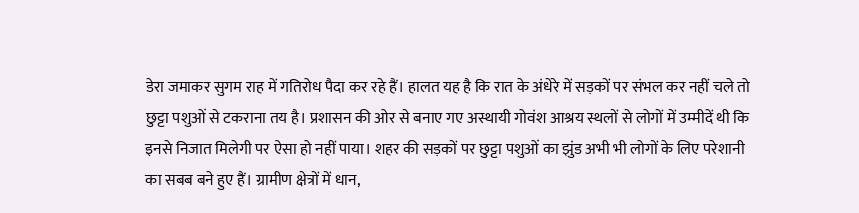डेरा जमाकर सुगम राह में गतिरोध पैदा कर रहे हैं। हालत यह है कि रात के अंधेरे में सड़कों पर संभल कर नहीं चले तो छुट्टा पशुओं से टकराना तय है। प्रशासन की ओर से बनाए गए अस्थायी गोवंश आश्रय स्थलों से लोगों में उम्मीदें थी कि इनसे निजात मिलेगी पर ऐसा हो नहीं पाया। शहर की सड़कों पर छुट्टा पशुओं का झुंड अभी भी लोगों के लिए परेशानी का सबब बने हुए हैं। ग्रामीण क्षेत्रों में धान,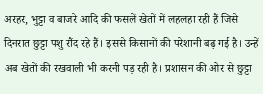अरहर, भुट्टा व बाजरे आदि की फसलें खेतों में लहलहा रही हैं जिसे दिनरात छुट्टा पशु रौंद रहे हैं। इससे किसानों की परेशानी बढ़ गई है। उन्हें अब खेतों की रखवाली भी करनी पड़ रही है। प्रशासन की ओर से छुट्टा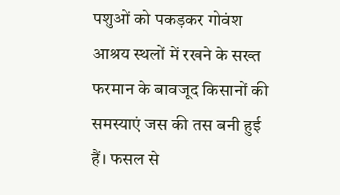पशुओं को पकड़कर गोवंश आश्रय स्थलों में रखने के सख्त फरमान के बावजूद किसानों की समस्याएं जस की तस बनी हुई हैं। फसल से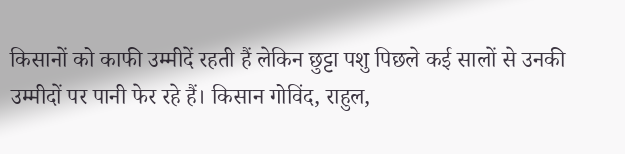किसानों को काफी उम्मीदें रहती हैं लेकिन छुट्टा पशु पिछले कई सालों से उनकी उम्मीदों पर पानी फेर रहे हैं। किसान गोविंद, राहुल,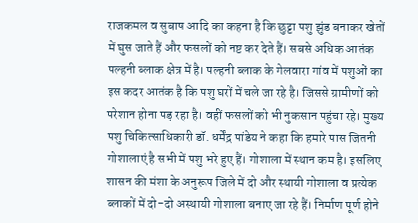राजकमल व सुबाष आदि का कहना है कि छुट्टा पशु झुंड बनाकर खेतों में घुस जाते हैं और फसलों को नष्ट कर देते हैं। सबसे अधिक आतंक पल्हनी ब्लाक क्षेत्र में है। पल्हनी ब्लाक के गेलवारा गांव में पशुओं का इस कदर आतंक है कि पशु घरों में चले जा रहे है। जिससे ग्रामीणों को परेशान होना पड़ रहा है। वहीं फसलों को भी नुकसान पहुंचा रहे। मुख्य पशु चिकित्साधिकारी डॉ. धर्मेंद्र पांडेय ने कहा कि हमारे पास जितनी गोशालाएं है सभी में पशु भरे हुए हैं। गोशाला में स्थान कम है। इसलिए शासन की मंशा के अनुरूप जिले में दो और स्थायी गोशाला व प्रत्येक ब्लाकों में दो-दो अस्थायी गोशाला बनाए जा रहे हैं। निर्माण पूर्ण होने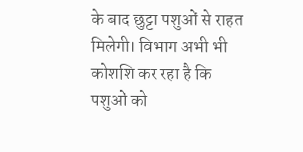के बाद छुट्टा पशुओं से राहत मिलेगी। विभाग अभी भी कोशशि कर रहा है कि पशुओं को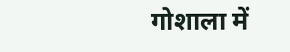गोशाला में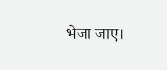भेजा जाए।